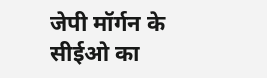जेपी मॉर्गन के सीईओ का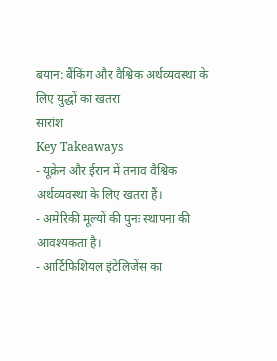बयान: बैंकिंग और वैश्विक अर्थव्यवस्था के लिए युद्धों का खतरा
सारांश
Key Takeaways
- यूक्रेन और ईरान में तनाव वैश्विक अर्थव्यवस्था के लिए खतरा हैं।
- अमेरिकी मूल्यों की पुनः स्थापना की आवश्यकता है।
- आर्टिफिशियल इंटेलिजेंस का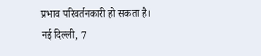प्रभाव परिवर्तनकारी हो सकता है।
नई दिल्ली, 7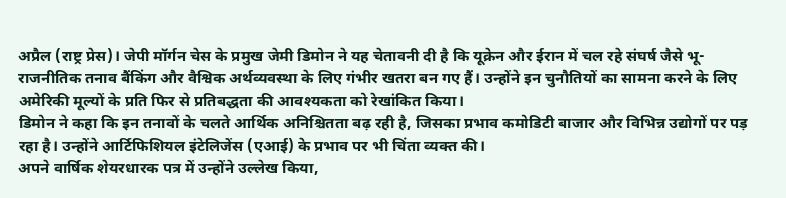अप्रैल (राष्ट्र प्रेस)। जेपी मॉर्गन चेस के प्रमुख जेमी डिमोन ने यह चेतावनी दी है कि यूक्रेन और ईरान में चल रहे संघर्ष जैसे भू-राजनीतिक तनाव बैंकिंग और वैश्विक अर्थव्यवस्था के लिए गंभीर खतरा बन गए हैं। उन्होंने इन चुनौतियों का सामना करने के लिए अमेरिकी मूल्यों के प्रति फिर से प्रतिबद्धता की आवश्यकता को रेखांकित किया।
डिमोन ने कहा कि इन तनावों के चलते आर्थिक अनिश्चितता बढ़ रही है, जिसका प्रभाव कमोडिटी बाजार और विभिन्न उद्योगों पर पड़ रहा है। उन्होंने आर्टिफिशियल इंटेलिजेंस (एआई) के प्रभाव पर भी चिंता व्यक्त की।
अपने वार्षिक शेयरधारक पत्र में उन्होंने उल्लेख किया,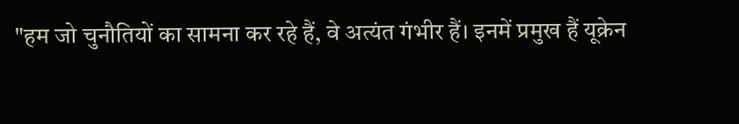"हम जो चुनौतियों का सामना कर रहे हैं, वे अत्यंत गंभीर हैं। इनमें प्रमुख हैं यूक्रेन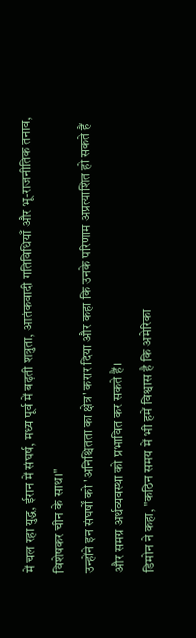में चल रहा युद्ध, ईरान में संघर्ष, मध्य पूर्व में बढ़ती शत्रुता, आतंकवादी गतिविधियाँ और भू-राजनीतिक तनाव, विशेषकर चीन के साथ।"
उन्होंने इन संघर्षों को 'अनिश्चितता का क्षेत्र' करार दिया और कहा कि उनके परिणाम अप्रत्याशित हो सकते हैं और समग्र अर्थव्यवस्था को प्रभावित कर सकते हैं।
डिमोन ने कहा, "कठिन समय में भी हमें विश्वास है कि अमेरिका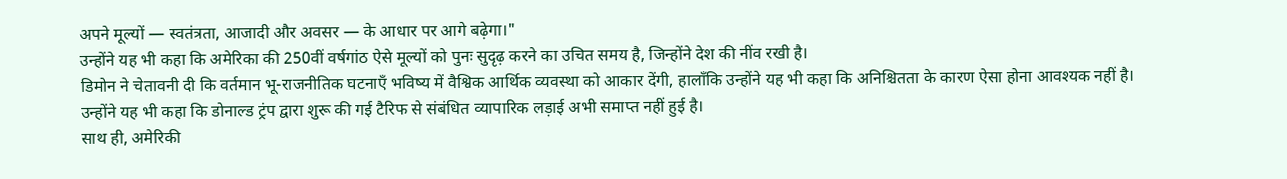अपने मूल्यों — स्वतंत्रता, आजादी और अवसर — के आधार पर आगे बढ़ेगा।"
उन्होंने यह भी कहा कि अमेरिका की 250वीं वर्षगांठ ऐसे मूल्यों को पुनः सुदृढ़ करने का उचित समय है, जिन्होंने देश की नींव रखी है।
डिमोन ने चेतावनी दी कि वर्तमान भू-राजनीतिक घटनाएँ भविष्य में वैश्विक आर्थिक व्यवस्था को आकार देंगी, हालाँकि उन्होंने यह भी कहा कि अनिश्चितता के कारण ऐसा होना आवश्यक नहीं है।
उन्होंने यह भी कहा कि डोनाल्ड ट्रंप द्वारा शुरू की गई टैरिफ से संबंधित व्यापारिक लड़ाई अभी समाप्त नहीं हुई है।
साथ ही, अमेरिकी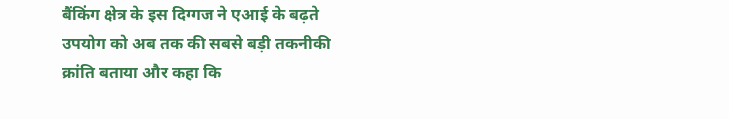बैंकिंग क्षेत्र के इस दिग्गज ने एआई के बढ़ते उपयोग को अब तक की सबसे बड़ी तकनीकी क्रांति बताया और कहा कि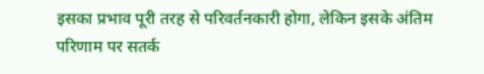इसका प्रभाव पूरी तरह से परिवर्तनकारी होगा, लेकिन इसके अंतिम परिणाम पर सतर्क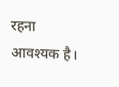रहना आवश्यक है।